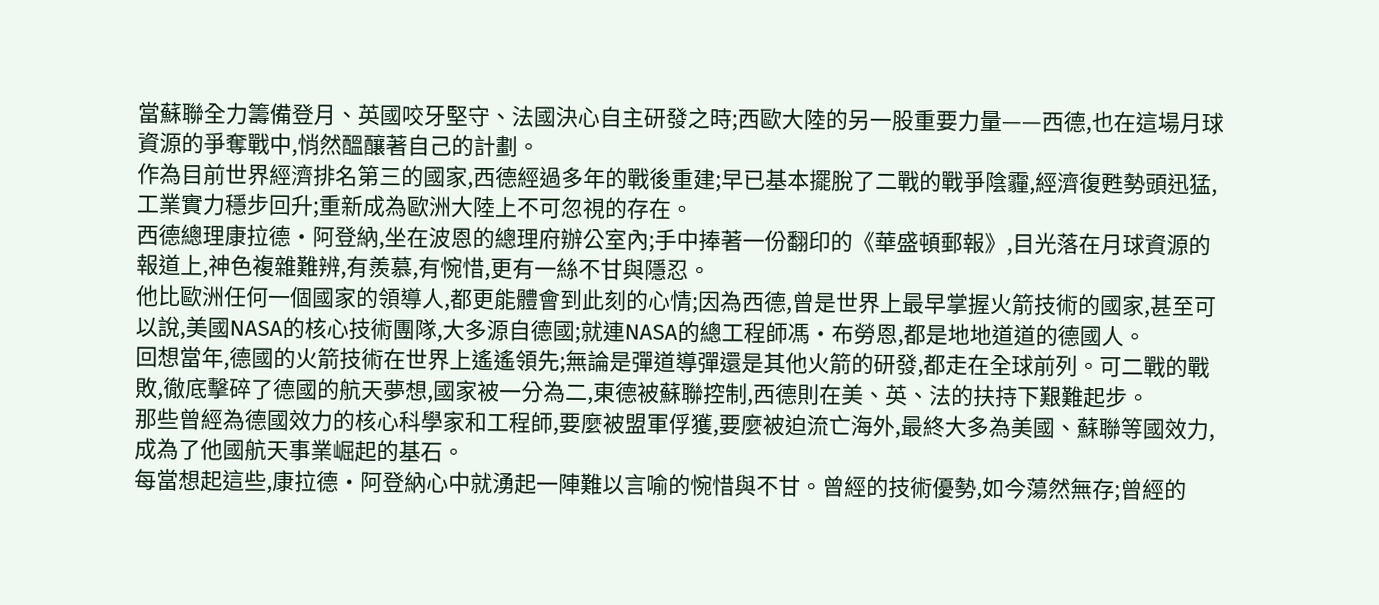當蘇聯全力籌備登月、英國咬牙堅守、法國決心自主研發之時;西歐大陸的另一股重要力量——西德,也在這場月球資源的爭奪戰中,悄然醞釀著自己的計劃。
作為目前世界經濟排名第三的國家,西德經過多年的戰後重建;早已基本擺脫了二戰的戰爭陰霾,經濟復甦勢頭迅猛,工業實力穩步回升;重新成為歐洲大陸上不可忽視的存在。
西德總理康拉德·阿登納,坐在波恩的總理府辦公室內;手中捧著一份翻印的《華盛頓郵報》,目光落在月球資源的報道上,神色複雜難辨,有羨慕,有惋惜,更有一絲不甘與隱忍。
他比歐洲任何一個國家的領導人,都更能體會到此刻的心情;因為西德,曾是世界上最早掌握火箭技術的國家,甚至可以說,美國NASA的核心技術團隊,大多源自德國;就連NASA的總工程師馮·布勞恩,都是地地道道的德國人。
回想當年,德國的火箭技術在世界上遙遙領先;無論是彈道導彈還是其他火箭的研發,都走在全球前列。可二戰的戰敗,徹底擊碎了德國的航天夢想,國家被一分為二,東德被蘇聯控制,西德則在美、英、法的扶持下艱難起步。
那些曾經為德國效力的核心科學家和工程師,要麼被盟軍俘獲,要麼被迫流亡海外,最終大多為美國、蘇聯等國效力,成為了他國航天事業崛起的基石。
每當想起這些,康拉德·阿登納心中就湧起一陣難以言喻的惋惜與不甘。曾經的技術優勢,如今蕩然無存;曾經的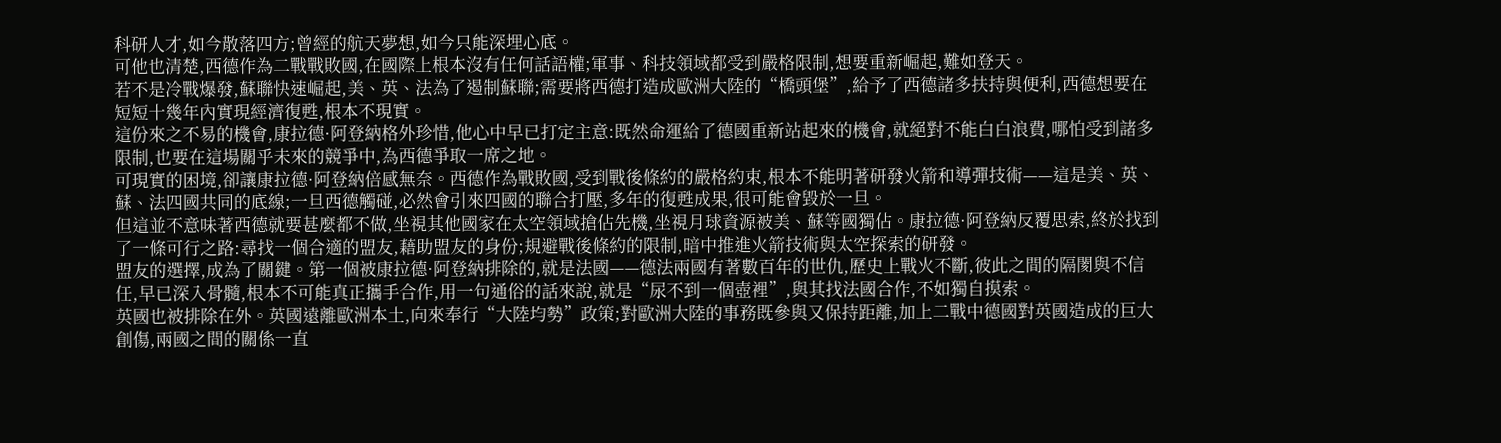科研人才,如今散落四方;曾經的航天夢想,如今只能深埋心底。
可他也清楚,西德作為二戰戰敗國,在國際上根本沒有任何話語權;軍事、科技領域都受到嚴格限制,想要重新崛起,難如登天。
若不是冷戰爆發,蘇聯快速崛起,美、英、法為了遏制蘇聯;需要將西德打造成歐洲大陸的“橋頭堡”,給予了西德諸多扶持與便利,西德想要在短短十幾年內實現經濟復甦,根本不現實。
這份來之不易的機會,康拉德·阿登納格外珍惜,他心中早已打定主意:既然命運給了德國重新站起來的機會,就絕對不能白白浪費,哪怕受到諸多限制,也要在這場關乎未來的競爭中,為西德爭取一席之地。
可現實的困境,卻讓康拉德·阿登納倍感無奈。西德作為戰敗國,受到戰後條約的嚴格約束,根本不能明著研發火箭和導彈技術——這是美、英、蘇、法四國共同的底線;一旦西德觸碰,必然會引來四國的聯合打壓,多年的復甦成果,很可能會毀於一旦。
但這並不意味著西德就要甚麼都不做,坐視其他國家在太空領域搶佔先機,坐視月球資源被美、蘇等國獨佔。康拉德·阿登納反覆思索,終於找到了一條可行之路:尋找一個合適的盟友,藉助盟友的身份;規避戰後條約的限制,暗中推進火箭技術與太空探索的研發。
盟友的選擇,成為了關鍵。第一個被康拉德·阿登納排除的,就是法國——德法兩國有著數百年的世仇,歷史上戰火不斷,彼此之間的隔閡與不信任,早已深入骨髓,根本不可能真正攜手合作,用一句通俗的話來說,就是“尿不到一個壺裡”,與其找法國合作,不如獨自摸索。
英國也被排除在外。英國遠離歐洲本土,向來奉行“大陸均勢”政策;對歐洲大陸的事務既參與又保持距離,加上二戰中德國對英國造成的巨大創傷,兩國之間的關係一直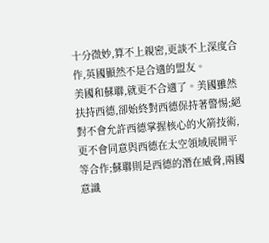十分微妙,算不上親密,更談不上深度合作,英國顯然不是合適的盟友。
美國和蘇聯,就更不合適了。美國雖然扶持西德,卻始終對西德保持著警惕;絕對不會允許西德掌握核心的火箭技術,更不會同意與西德在太空領域展開平等合作;蘇聯則是西德的潛在威脅,兩國意識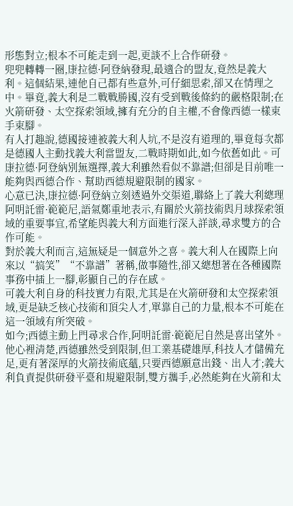形態對立;根本不可能走到一起,更談不上合作研發。
兜兜轉轉一圈,康拉德·阿登納發現,最適合的盟友,竟然是義大利。這個結果,連他自己都有些意外,可仔細思索,卻又在情理之中。畢竟,義大利是二戰戰勝國,沒有受到戰後條約的嚴格限制;在火箭研發、太空探索領域,擁有充分的自主權,不會像西德一樣束手束腳。
有人打趣說,德國接連被義大利人坑,不是沒有道理的,畢竟每次都是德國人主動找義大利當盟友,二戰時期如此,如今依舊如此。可康拉德·阿登納別無選擇,義大利雖然看似不靠譜;但卻是目前唯一能夠與西德合作、幫助西德規避限制的國家。
心意已決,康拉德·阿登納立刻透過外交渠道,聯絡上了義大利總理阿明託雷·範範尼,語氣鄭重地表示,有關於火箭技術與月球探索領域的重要事宜,希望能與義大利方面進行深入詳談,尋求雙方的合作可能。
對於義大利而言,這無疑是一個意外之喜。義大利人在國際上向來以“搞笑”“不靠譜”著稱,做事隨性,卻又總想著在各種國際事務中插上一腳,彰顯自己的存在感。
可義大利自身的科技實力有限,尤其是在火箭研發和太空探索領域,更是缺乏核心技術和頂尖人才,單靠自己的力量,根本不可能在這一領域有所突破。
如今;西德主動上門尋求合作,阿明託雷·範範尼自然是喜出望外。他心裡清楚,西德雖然受到限制,但工業基礎雄厚,科技人才儲備充足,更有著深厚的火箭技術底蘊,只要西德願意出錢、出人才;義大利負責提供研發平臺和規避限制,雙方攜手,必然能夠在火箭和太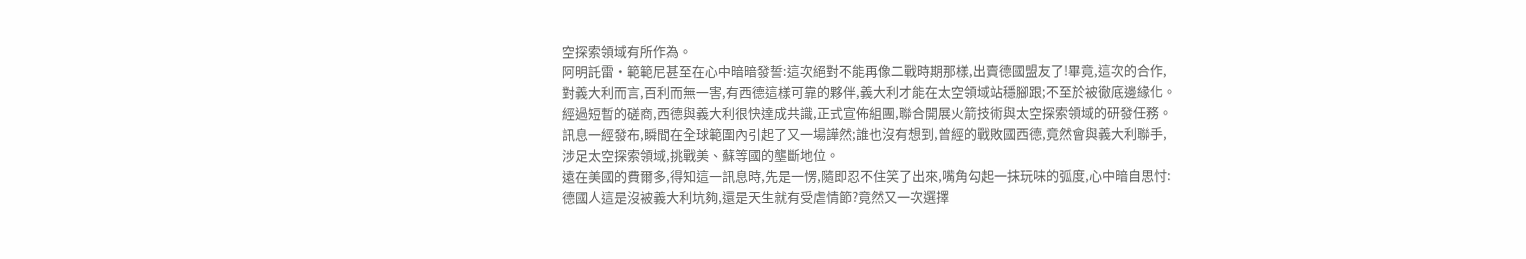空探索領域有所作為。
阿明託雷·範範尼甚至在心中暗暗發誓:這次絕對不能再像二戰時期那樣,出賣德國盟友了!畢竟,這次的合作,對義大利而言,百利而無一害,有西德這樣可靠的夥伴,義大利才能在太空領域站穩腳跟;不至於被徹底邊緣化。
經過短暫的磋商,西德與義大利很快達成共識,正式宣佈組團,聯合開展火箭技術與太空探索領域的研發任務。
訊息一經發布,瞬間在全球範圍內引起了又一場譁然;誰也沒有想到,曾經的戰敗國西德,竟然會與義大利聯手,涉足太空探索領域,挑戰美、蘇等國的壟斷地位。
遠在美國的費爾多,得知這一訊息時,先是一愣,隨即忍不住笑了出來,嘴角勾起一抹玩味的弧度,心中暗自思忖:德國人這是沒被義大利坑夠,還是天生就有受虐情節?竟然又一次選擇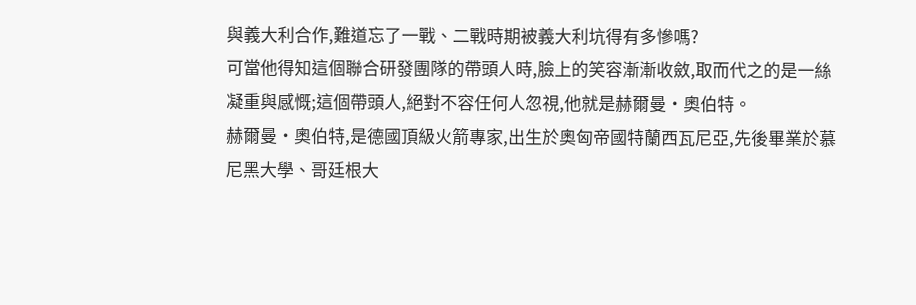與義大利合作,難道忘了一戰、二戰時期被義大利坑得有多慘嗎?
可當他得知這個聯合研發團隊的帶頭人時,臉上的笑容漸漸收斂,取而代之的是一絲凝重與感慨;這個帶頭人,絕對不容任何人忽視,他就是赫爾曼·奧伯特。
赫爾曼·奧伯特,是德國頂級火箭專家,出生於奧匈帝國特蘭西瓦尼亞,先後畢業於慕尼黑大學、哥廷根大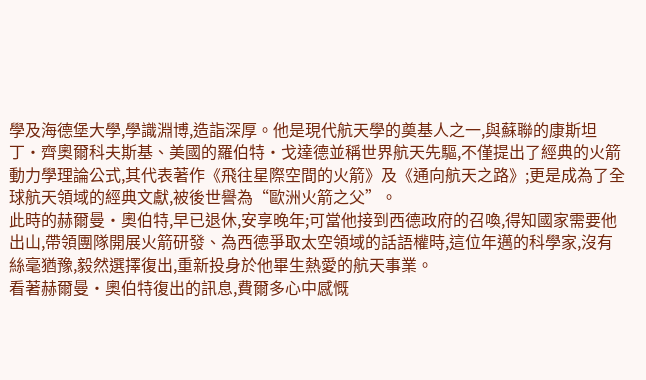學及海德堡大學,學識淵博,造詣深厚。他是現代航天學的奠基人之一,與蘇聯的康斯坦丁·齊奧爾科夫斯基、美國的羅伯特·戈達德並稱世界航天先驅,不僅提出了經典的火箭動力學理論公式,其代表著作《飛往星際空間的火箭》及《通向航天之路》;更是成為了全球航天領域的經典文獻,被後世譽為“歐洲火箭之父”。
此時的赫爾曼·奧伯特,早已退休,安享晚年;可當他接到西德政府的召喚,得知國家需要他出山,帶領團隊開展火箭研發、為西德爭取太空領域的話語權時,這位年邁的科學家,沒有絲毫猶豫,毅然選擇復出,重新投身於他畢生熱愛的航天事業。
看著赫爾曼·奧伯特復出的訊息,費爾多心中感慨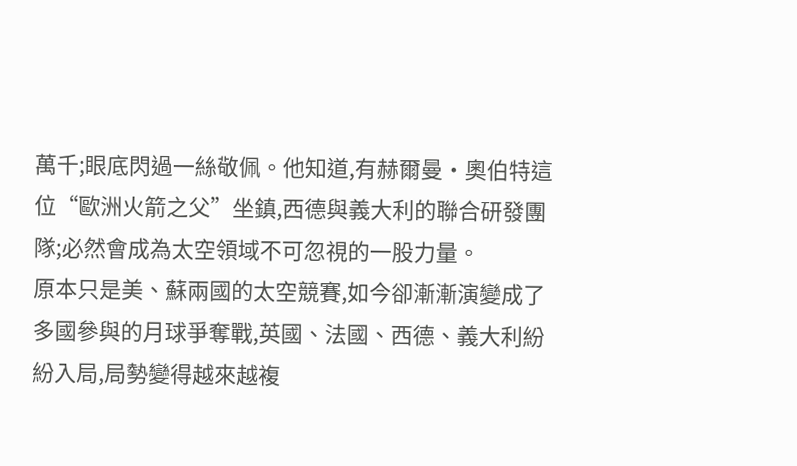萬千;眼底閃過一絲敬佩。他知道,有赫爾曼·奧伯特這位“歐洲火箭之父”坐鎮,西德與義大利的聯合研發團隊;必然會成為太空領域不可忽視的一股力量。
原本只是美、蘇兩國的太空競賽,如今卻漸漸演變成了多國參與的月球爭奪戰,英國、法國、西德、義大利紛紛入局,局勢變得越來越複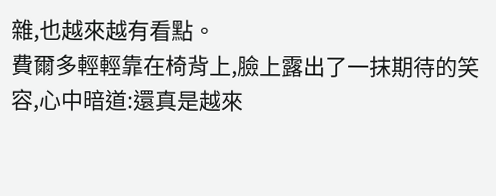雜,也越來越有看點。
費爾多輕輕靠在椅背上,臉上露出了一抹期待的笑容,心中暗道:還真是越來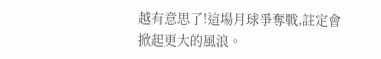越有意思了!這場月球爭奪戰,註定會掀起更大的風浪。